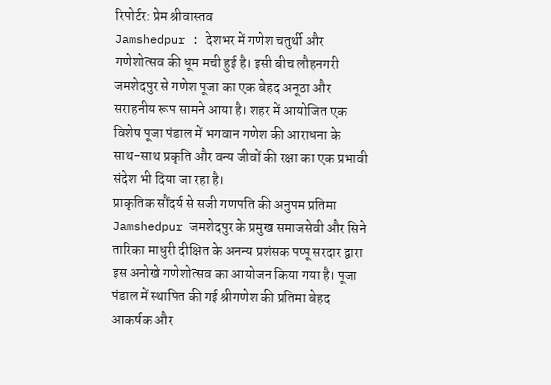रिपोर्टर: प्रेम श्रीवास्तव
Jamshedpur : देशभर में गणेश चतुर्थी और गणेशोत्सव की धूम मची हुई है। इसी बीच लौहनगरी जमशेदपुर से गणेश पूजा का एक बेहद अनूठा और सराहनीय रूप सामने आया है। शहर में आयोजित एक विशेष पूजा पंडाल में भगवान गणेश की आराधना के साथ-साथ प्रकृति और वन्य जीवों की रक्षा का एक प्रभावी संदेश भी दिया जा रहा है।
प्राकृतिक सौंदर्य से सजी गणपति की अनुपम प्रतिमा
Jamshedpur जमशेदपुर के प्रमुख समाजसेवी और सिने तारिका माधुरी दीक्षित के अनन्य प्रशंसक पप्पू सरदार द्वारा इस अनोखे गणेशोत्सव का आयोजन किया गया है। पूजा पंडाल में स्थापित की गई श्रीगणेश की प्रतिमा बेहद आकर्षक और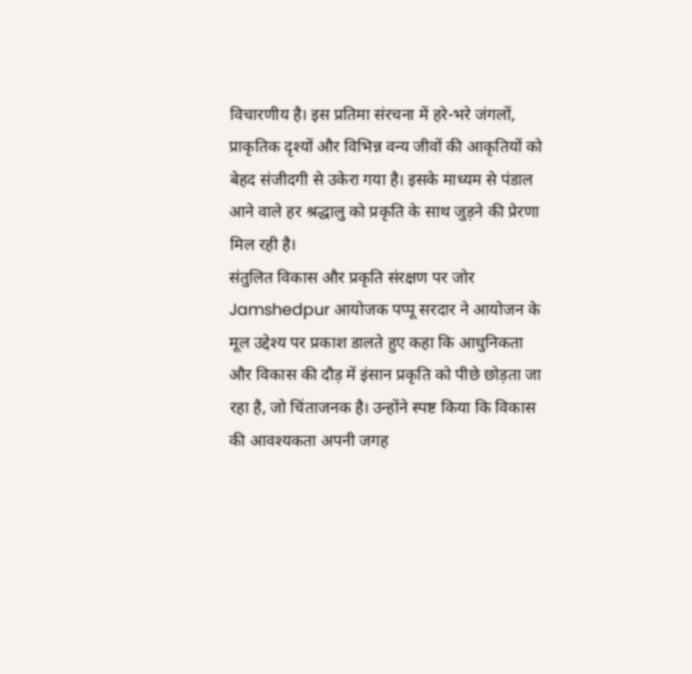विचारणीय है। इस प्रतिमा संरचना में हरे-भरे जंगलों, प्राकृतिक दृश्यों और विभिन्न वन्य जीवों की आकृतियों को बेहद संजीदगी से उकेरा गया है। इसके माध्यम से पंडाल आने वाले हर श्रद्धालु को प्रकृति के साथ जुड़ने की प्रेरणा मिल रही है।
संतुलित विकास और प्रकृति संरक्षण पर जोर
Jamshedpur आयोजक पप्पू सरदार ने आयोजन के मूल उद्देश्य पर प्रकाश डालते हुए कहा कि आधुनिकता और विकास की दौड़ में इंसान प्रकृति को पीछे छोड़ता जा रहा है, जो चिंताजनक है। उन्होंने स्पष्ट किया कि विकास की आवश्यकता अपनी जगह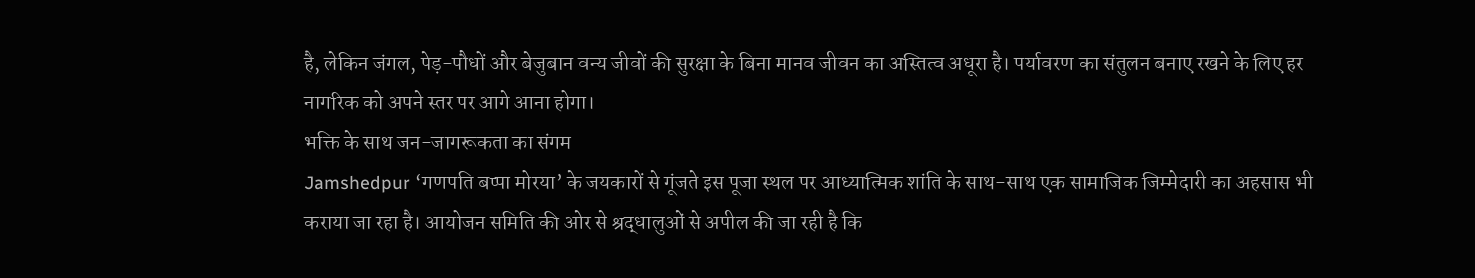है, लेकिन जंगल, पेड़-पौधों और बेजुबान वन्य जीवों की सुरक्षा के बिना मानव जीवन का अस्तित्व अधूरा है। पर्यावरण का संतुलन बनाए रखने के लिए हर नागरिक को अपने स्तर पर आगे आना होगा।
भक्ति के साथ जन-जागरूकता का संगम
Jamshedpur ‘गणपति बप्पा मोरया’ के जयकारों से गूंजते इस पूजा स्थल पर आध्यात्मिक शांति के साथ-साथ एक सामाजिक जिम्मेदारी का अहसास भी कराया जा रहा है। आयोजन समिति की ओर से श्रद्धालुओं से अपील की जा रही है कि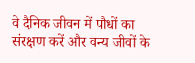वे दैनिक जीवन में पौधों का संरक्षण करें और वन्य जीवों के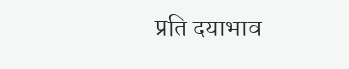प्रति दयाभाव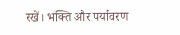रखें। भक्ति और पर्यावरण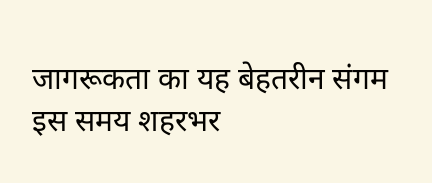जागरूकता का यह बेहतरीन संगम इस समय शहरभर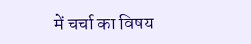में चर्चा का विषय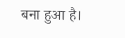बना हुआ है।